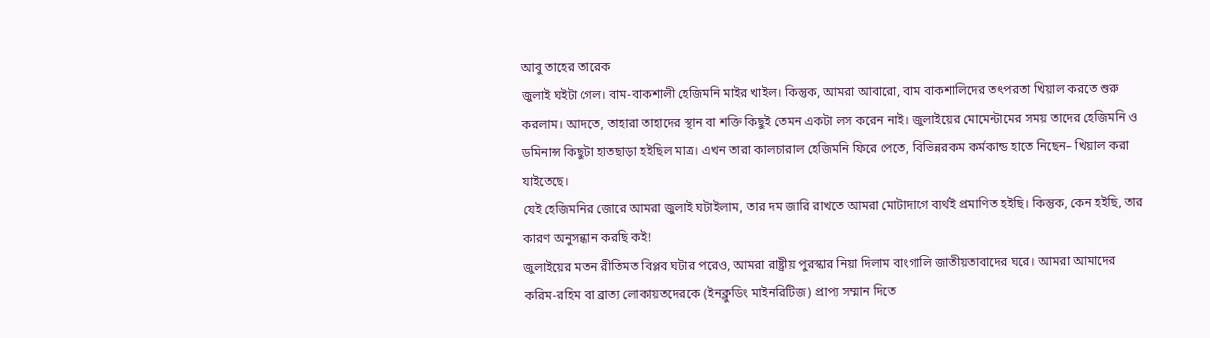আবু তাহের তারেক
জুলাই ঘইটা গেল। বাম-বাকশালী হেজিমনি মাইর খাইল। কিন্তুক, আমরা আবারো, বাম বাকশালিদের তৎপরতা খিয়াল করতে শুরু করলাম। আদতে, তাহারা তাহাদের স্থান বা শক্তি কিছুই তেমন একটা লস করেন নাই। জুলাইয়ের মোমেন্টামের সময় তাদের হেজিমনি ও ডমিনান্স কিছুটা হাতছাড়া হইছিল মাত্র। এখন তারা কালচারাল হেজিমনি ফিরে পেতে, বিভিন্নরকম কর্মকান্ড হাতে নিছেন– খিয়াল করা যাইতেছে।
যেই হেজিমনির জোরে আমরা জুলাই ঘটাইলাম, তার দম জারি রাখতে আমরা মোটাদাগে ব্যর্থই প্রমাণিত হইছি। কিন্তুক, কেন হইছি, তার কারণ অনুসন্ধান করছি কই!
জুলাইয়ের মতন রীতিমত বিপ্লব ঘটার পরেও, আমরা রাষ্ট্রীয় পুরস্কার নিয়া দিলাম বাংগালি জাতীয়তাবাদের ঘরে। আমরা আমাদের করিম-রহিম বা ব্রাত্য লোকায়তদেরকে (ইনক্লুডিং মাইনরিটিজ) প্রাপ্য সম্মান দিতে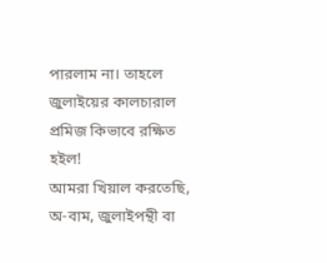পারলাম না। তাহলে জুলাইয়ের কালচারাল প্রমিজ কিভাবে রক্ষিত হইল!
আমরা খিয়াল করতেছি, অ-বাম, জুলাইপন্থী বা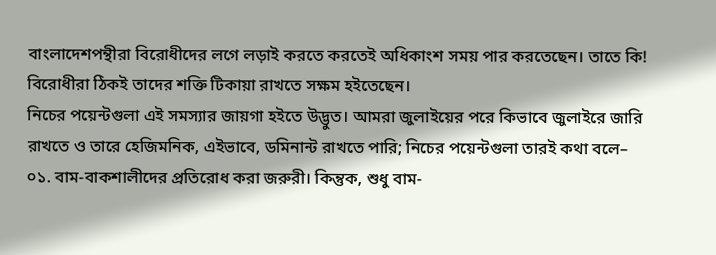বাংলাদেশপন্থীরা বিরোধীদের লগে লড়াই করতে করতেই অধিকাংশ সময় পার করতেছেন। তাতে কি! বিরোধীরা ঠিকই তাদের শক্তি টিকায়া রাখতে সক্ষম হইতেছেন।
নিচের পয়েন্টগুলা এই সমস্যার জায়গা হইতে উদ্ভুত। আমরা জুলাইয়ের পরে কিভাবে জুলাইরে জারি রাখতে ও তারে হেজিমনিক, এইভাবে, ডমিনান্ট রাখতে পারি; নিচের পয়েন্টগুলা তারই কথা বলে–
০১. বাম-বাকশালীদের প্রতিরোধ করা জরুরী। কিন্তুক, শুধু বাম-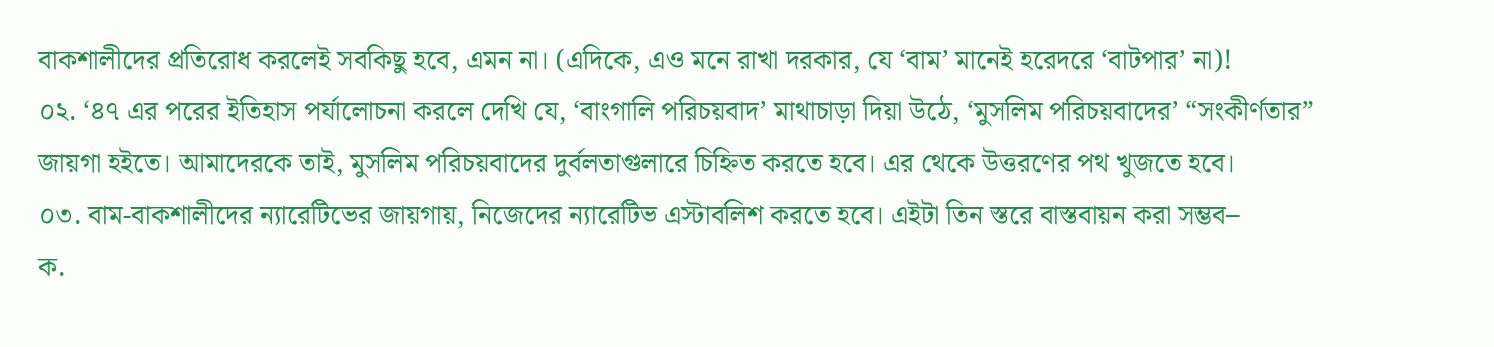বাকশালীদের প্রতিরোধ করলেই সবকিছু হবে, এমন না। (এদিকে, এও মনে রাখা দরকার, যে ‘বাম’ মানেই হরেদরে ‘বাটপার’ না)!
০২. ‘৪৭ এর পরের ইতিহাস পর্যালোচনা করলে দেখি যে, ‘বাংগালি পরিচয়বাদ’ মাথাচাড়া দিয়া উঠে, ‘মুসলিম পরিচয়বাদের’ “সংকীর্ণতার” জায়গা হইতে। আমাদেরকে তাই, মুসলিম পরিচয়বাদের দুর্বলতাগুলারে চিহ্নিত করতে হবে। এর থেকে উত্তরণের পথ খুজতে হবে।
০৩. বাম-বাকশালীদের ন্যারেটিভের জায়গায়, নিজেদের ন্যারেটিভ এস্টাবলিশ করতে হবে। এইটা তিন স্তরে বাস্তবায়ন করা সম্ভব–
ক.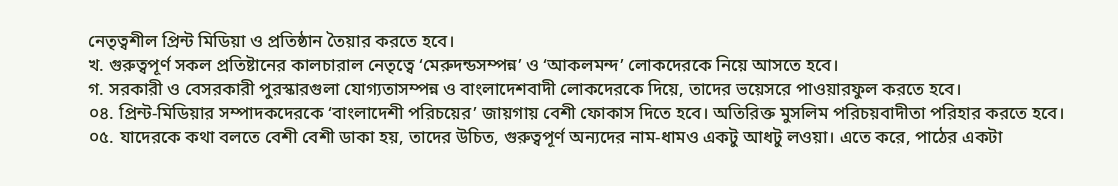নেতৃত্বশীল প্রিন্ট মিডিয়া ও প্রতিষ্ঠান তৈয়ার করতে হবে।
খ. গুরুত্বপূর্ণ সকল প্রতিষ্টানের কালচারাল নেতৃত্বে ‘মেরুদন্ডসম্পন্ন’ ও ‘আকলমন্দ’ লোকদেরকে নিয়ে আসতে হবে।
গ. সরকারী ও বেসরকারী পুরস্কারগুলা যোগ্যতাসম্পন্ন ও বাংলাদেশবাদী লোকদেরকে দিয়ে, তাদের ভয়েসরে পাওয়ারফুল করতে হবে।
০৪. প্রিন্ট-মিডিয়ার সম্পাদকদেরকে ‘বাংলাদেশী পরিচয়ের’ জায়গায় বেশী ফোকাস দিতে হবে। অতিরিক্ত মুসলিম পরিচয়বাদীতা পরিহার করতে হবে।
০৫. যাদেরকে কথা বলতে বেশী বেশী ডাকা হয়, তাদের উচিত, গুরুত্বপূর্ণ অন্যদের নাম-ধামও একটু আধটু লওয়া। এতে করে, পাঠের একটা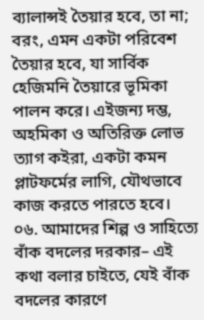ব্যালান্সই তৈয়ার হবে, তা না; বরং, এমন একটা পরিবেশ তৈয়ার হবে, যা সার্বিক হেজিমনি তৈয়ারে ভূমিকা পালন করে। এইজন্য দম্ভ, অহমিকা ও অতিরিক্ত লোভ ত্যাগ কইরা, একটা কমন প্লাটফর্মের লাগি, যৌথভাবে কাজ করতে পারতে হবে।
০৬. আমাদের শিল্প ও সাহিত্যে বাঁক বদলের দরকার– এই কথা বলার চাইতে, যেই বাঁক বদলের কারণে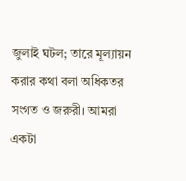জুলাই ঘটল; তারে মূল্যায়ন করার কথা বলা অধিকতর সংগত ও জরুরী। আমরা একটা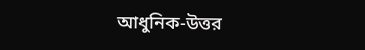আধুনিক-উত্তর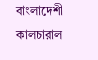বাংলাদেশী কালচারাল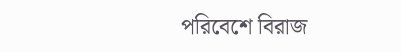পরিবেশে বিরাজ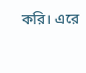করি। এরে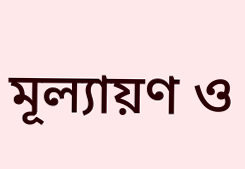মূল্যায়ণ ও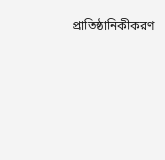প্রাতিষ্ঠানিকীকরণ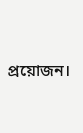প্রয়োজন।